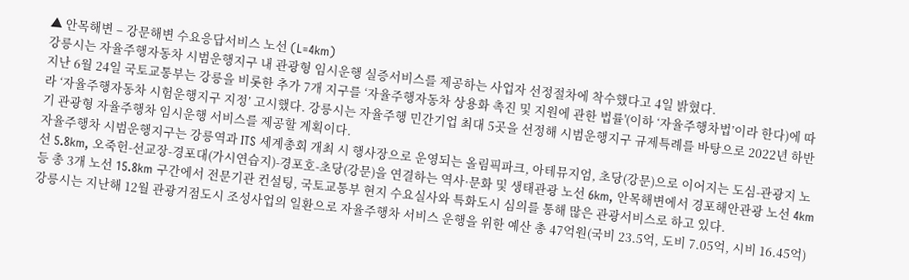▲ 안목해변 – 강문해변 수요응답서비스 노선 (L=4km)
강릉시는 자율주행자동차 시범운행지구 내 관광형 임시운행 실증서비스를 제공하는 사업자 선정절차에 착수했다고 4일 밝혔다.
지난 6월 24일 국토교통부는 강릉을 비롯한 추가 7개 지구를 ‘자율주행자동차 상용화 촉진 및 지원에 관한 법률'(이하 ‘자율주행차법’이라 한다)에 따라 ‘자율주행자동차 시험운행지구 지정’ 고시했다. 강릉시는 자율주행 민간기업 최대 5곳을 선정해 시범운행지구 규제특례를 바탕으로 2022년 하반기 관광형 자율주행차 임시운행 서비스를 제공할 계획이다.
자율주행차 시범운행지구는 강릉역과 ITS 세계총회 개최 시 행사장으로 운영되는 올림픽파크, 아테뮤지엄, 초당(강문)으로 이어지는 도심-관광지 노선 5.8km, 오죽헌-선교장-경포대(가시연습지)-경포호-초당(강문)을 연결하는 역사·문화 및 생태관광 노선 6km, 안목해변에서 경포해안관광 노선 4km 등 총 3개 노선 15.8km 구간에서 전문기관 컨설팅, 국토교통부 현지 수요실사와 특화도시 심의를 통해 많은 관광서비스로 하고 있다.
강릉시는 지난해 12월 관광거점도시 조성사업의 일환으로 자율주행차 서비스 운행을 위한 예산 총 47억원(국비 23.5억, 도비 7.05억, 시비 16.45억)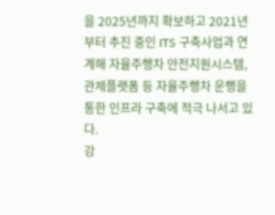을 2025년까지 확보하고 2021년부터 추진 중인 ITS 구축사업과 연계해 자율주행차 안전지원시스템, 관제플랫폼 등 자율주행차 운행을 통한 인프라 구축에 적극 나서고 있다.
강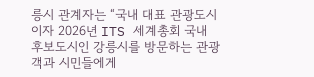릉시 관계자는 “국내 대표 관광도시이자 2026년 ITS 세계총회 국내 후보도시인 강릉시를 방문하는 관광객과 시민들에게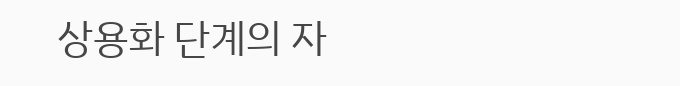상용화 단계의 자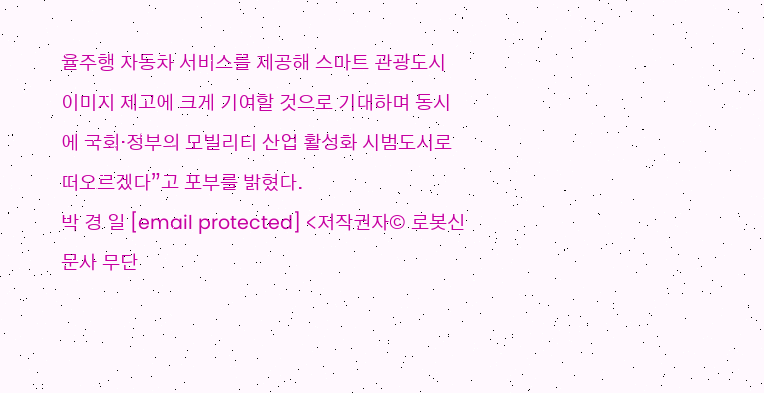율주행 자동차 서비스를 제공해 스마트 관광도시 이미지 제고에 크게 기여할 것으로 기대하며 동시에 국회·정부의 모빌리티 산업 활성화 시범도시로 떠오르겠다”고 포부를 밝혔다.
박 경 일 [email protected] <저작권자© 로봇신문사 무단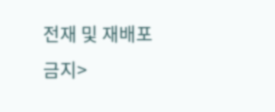전재 및 재배포 금지>